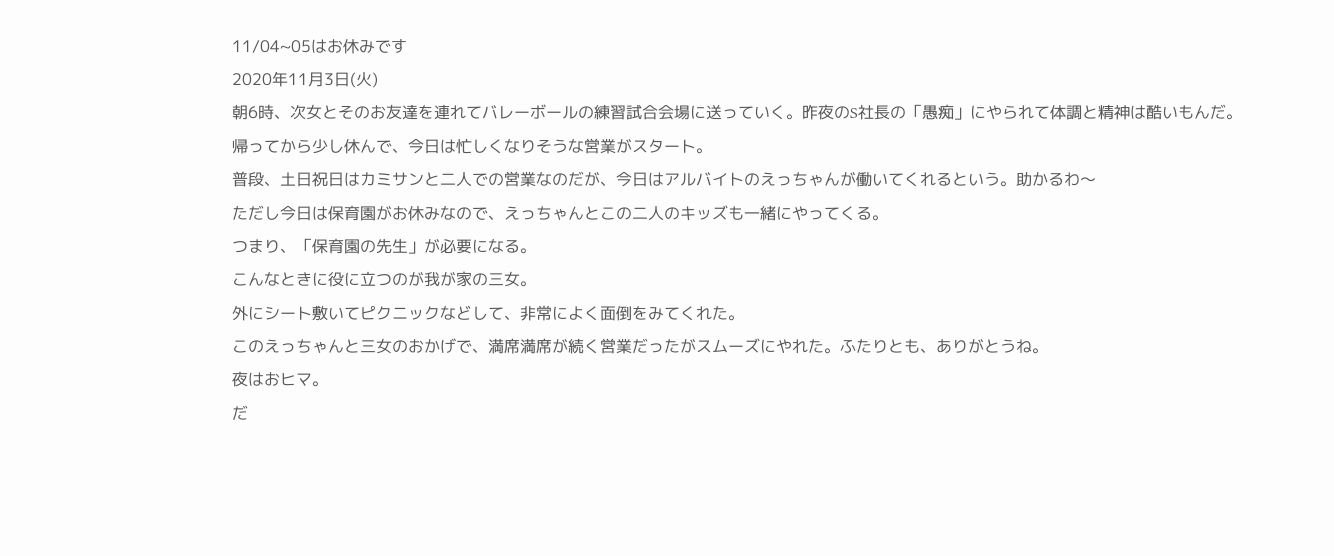11/04~05はお休みです
2020年11月3日(火)
朝6時、次女とそのお友達を連れてバレーボールの練習試合会場に送っていく。昨夜のS社長の「愚痴」にやられて体調と精神は酷いもんだ。
帰ってから少し休んで、今日は忙しくなりそうな営業がスタート。
普段、土日祝日はカミサンと二人での営業なのだが、今日はアルバイトのえっちゃんが働いてくれるという。助かるわ〜
ただし今日は保育園がお休みなので、えっちゃんとこの二人のキッズも一緒にやってくる。
つまり、「保育園の先生」が必要になる。
こんなときに役に立つのが我が家の三女。
外にシート敷いてピクニックなどして、非常によく面倒をみてくれた。
このえっちゃんと三女のおかげで、満席満席が続く営業だったがスムーズにやれた。ふたりとも、ありがとうね。
夜はおヒマ。
だ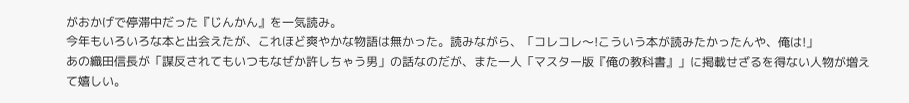がおかげで停滞中だった『じんかん』を一気読み。
今年もいろいろな本と出会えたが、これほど爽やかな物語は無かった。読みながら、「コレコレ〜!こういう本が読みたかったんや、俺は!」
あの織田信長が「謀反されてもいつもなぜか許しちゃう男」の話なのだが、また一人「マスター版『俺の教科書』」に掲載せざるを得ない人物が増えて嬉しい。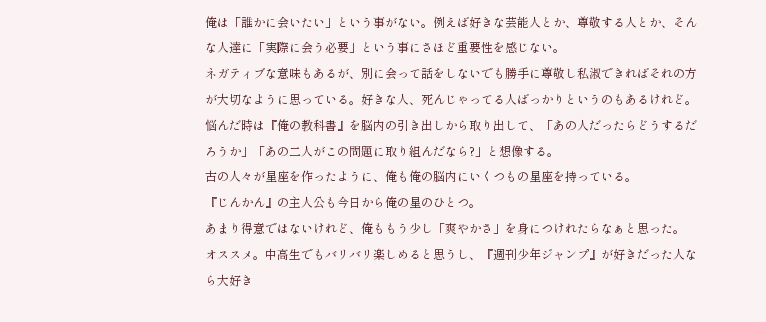俺は「誰かに会いたい」という事がない。例えば好きな芸能人とか、尊敬する人とか、そんな人達に「実際に会う必要」という事にさほど重要性を感じない。
ネガティブな意味もあるが、別に会って話をしないでも勝手に尊敬し私淑できればそれの方が大切なように思っている。好きな人、死んじゃってる人ばっかりというのもあるけれど。
悩んだ時は『俺の教科書』を脳内の引き出しから取り出して、「あの人だったらどうするだろうか」「あの二人がこの問題に取り組んだなら?」と想像する。
古の人々が星座を作ったように、俺も俺の脳内にいくつもの星座を持っている。
『じんかん』の主人公も今日から俺の星のひとつ。
あまり得意ではないけれど、俺ももう少し「爽やかさ」を身につけれたらなぁと思った。
オススメ。中高生でもバリバリ楽しめると思うし、『週刊少年ジャンプ』が好きだった人なら大好き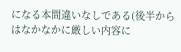になる本間違いなしである(後半からはなかなかに厳しい内容に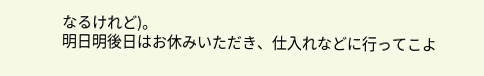なるけれど)。
明日明後日はお休みいただき、仕入れなどに行ってこよ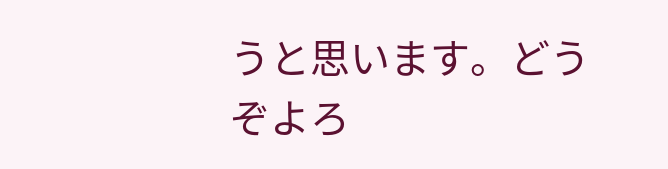うと思います。どうぞよろ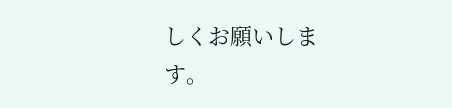しくお願いします。